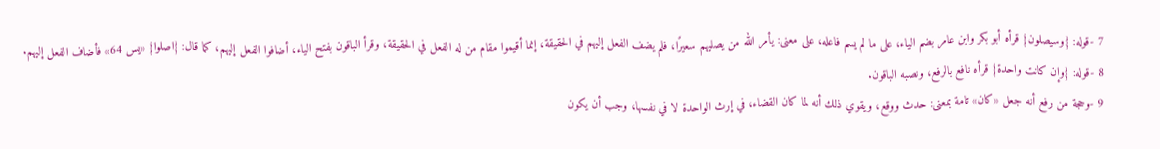7 -قوله: {وسيصلون} قرأه أبو بكر وابن عامر بضم الياء، على ما لم يسم فاعله، على معنى: يأمر الله من يصليهم سعيرًا، فلم يضف الفعل إليهم في الحقيقة، إنما أقيموا مقام من له الفعل في الحقيقة، وقرأ الباقون بفتح الياء، أضافوا الفعل إليهم، كما قال: {اصلوا} «يس 64» فأضاف الفعل إليهم.
8 -قوله: {وإن كانت واحدة} قرأه نافع بالرفع، ونصبه الباقون.
9 -وحجة من رفع أنه جعل «كان» تامة بمعنى: حدث ووقع، ويقوي ذلك أنه لما كان القضاء، في إرث الواحدة لا في نفسها، وجب أن يكون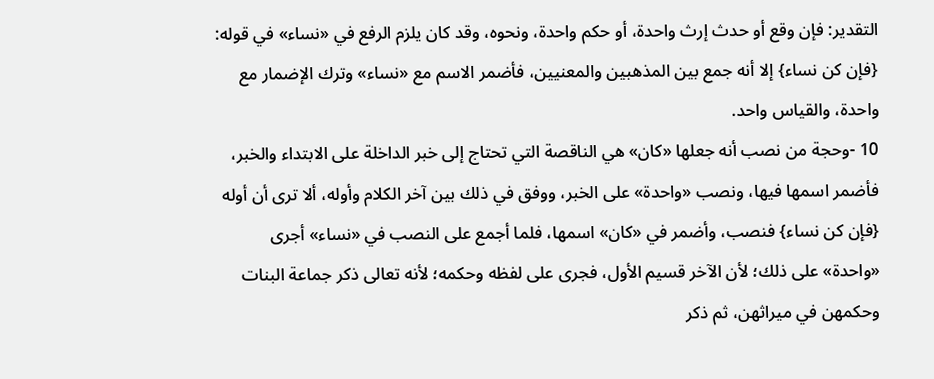التقدير: فإن وقع أو حدث إرث واحدة، أو حكم واحدة، ونحوه، وقد كان يلزم الرفع في «نساء» في قوله: {فإن كن نساء} إلا أنه جمع بين المذهبين والمعنيين، فأضمر الاسم مع «نساء» وترك الإضمار مع واحدة، والقياس واحد.
10 -وحجة من نصب أنه جعلها «كان» هي الناقصة التي تحتاج إلى خبر الداخلة على الابتداء والخبر، فأضمر اسمها فيها، ونصب «واحدة» على الخبر، ووفق في ذلك بين آخر الكلام وأوله، ألا ترى أن أوله {فإن كن نساء} فنصب، وأضمر في «كان» اسمها، فلما أجمع على النصب في «نساء» أجرى «واحدة» على ذلك؛ لأن الآخر قسيم الأول، فجرى على لفظه وحكمه؛ لأنه تعالى ذكر جماعة البنات وحكمهن في ميراثهن، ثم ذكر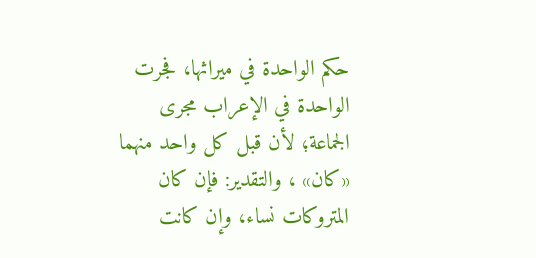حكم الواحدة في ميراثها، فجرت الواحدة في الإعراب مجرى الجماعة؛ لأن قبل كل واحد منهما «كان» ، والتقدير: فإن كان المتروكات نساء، وإن كانت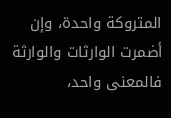المتروكة واحدة، وإن أضمرت الوارثات والوارثة فالمعنى واحد،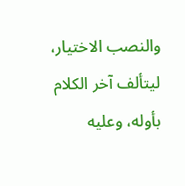والنصب الاختيار، ليتألف آخر الكلام بأوله، وعليه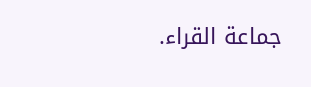جماعة القراء.